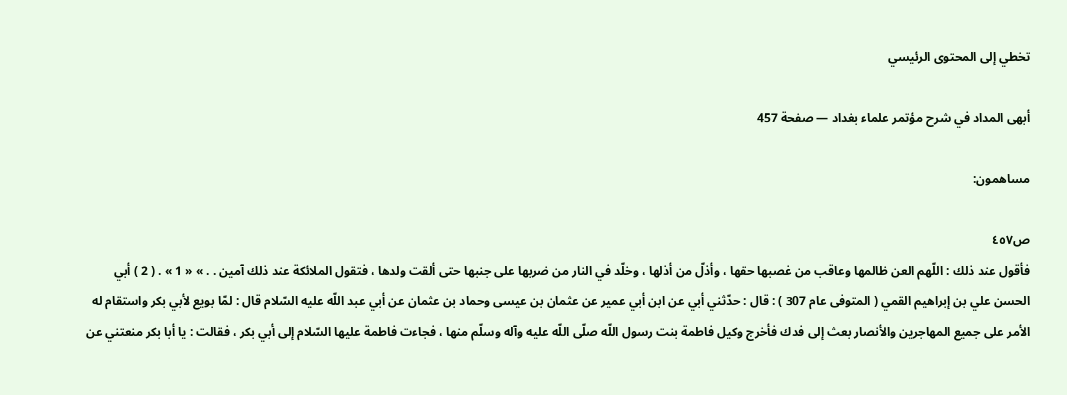تخطي إلى المحتوى الرئيسي

أبهى المداد في شرح مؤتمر علماء بغداد — صفحة 457

مساهمون:

ص٤٥٧
فأقول عند ذلك : اللّهم العن ظالمها وعاقب من غصبها حقها ، وأذلّ من أذلها ، وخلّد في النار من ضربها على جنبها حتى ألقت ولدها ، فتقول الملائكة عند ذلك آمين . . » « 1 » . ( 2 ) أبي الحسن علي بن إبراهيم القمي ( المتوفى عام 307 ) : قال : حدّثني أبي عن ابن أبي عمير عن عثمان بن عيسى وحماد بن عثمان عن أبي عبد اللّه عليه السّلام قال : لمّا بويع لأبي بكر واستقام له الأمر على جميع المهاجرين والأنصار بعث إلى فدك فأخرج وكيل فاطمة بنت رسول اللّه صلّى اللّه عليه وآله وسلّم منها ، فجاءت فاطمة عليها السّلام إلى أبي بكر ، فقالت : يا أبا بكر منعتني عن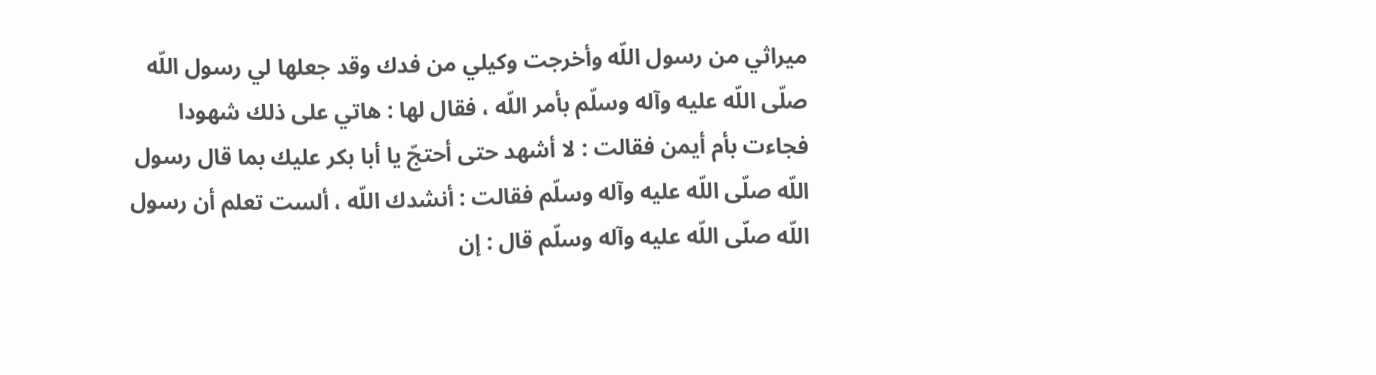ميراثي من رسول اللّه وأخرجت وكيلي من فدك وقد جعلها لي رسول اللّه صلّى اللّه عليه وآله وسلّم بأمر اللّه ، فقال لها : هاتي على ذلك شهودا فجاءت بأم أيمن فقالت : لا أشهد حتى أحتجّ يا أبا بكر عليك بما قال رسول اللّه صلّى اللّه عليه وآله وسلّم فقالت : أنشدك اللّه ، ألست تعلم أن رسول اللّه صلّى اللّه عليه وآله وسلّم قال : إن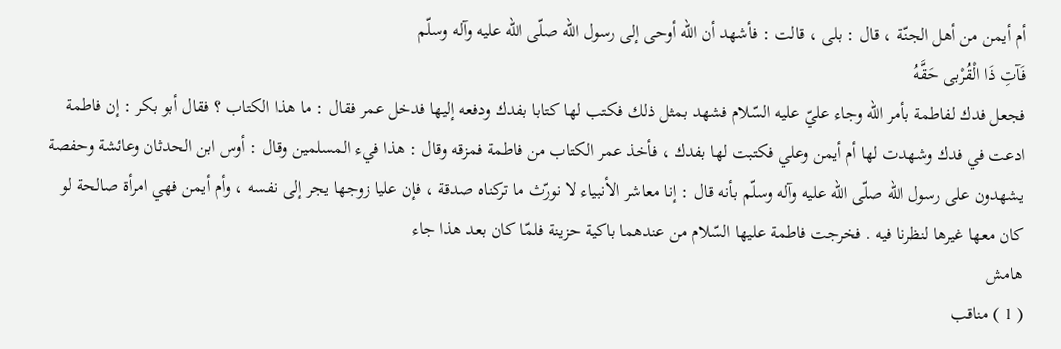أم أيمن من أهل الجنّة ، قال : بلى ، قالت : فأشهد أن اللّه أوحى إلى رسول اللّه صلّى اللّه عليه وآله وسلّم
فَآتِ ذَا الْقُرْبى حَقَّهُ
فجعل فدك لفاطمة بأمر اللّه وجاء عليّ عليه السّلام فشهد بمثل ذلك فكتب لها كتابا بفدك ودفعه إليها فدخل عمر فقال : ما هذا الكتاب ؟ فقال أبو بكر : إن فاطمة ادعت في فدك وشهدت لها أم أيمن وعلي فكتبت لها بفدك ، فأخذ عمر الكتاب من فاطمة فمزقه وقال : هذا فيء المسلمين وقال : أوس ابن الحدثان وعائشة وحفصة يشهدون على رسول اللّه صلّى اللّه عليه وآله وسلّم بأنه قال : إنا معاشر الأنبياء لا نورّث ما تركناه صدقة ، فإن عليا زوجها يجر إلى نفسه ، وأم أيمن فهي امرأة صالحة لو كان معها غيرها لنظرنا فيه . فخرجت فاطمة عليها السّلام من عندهما باكية حزينة فلمّا كان بعد هذا جاء
هامش
( 1 ) مناقب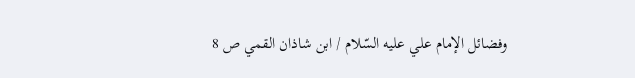وفضائل الإمام علي عليه السّلام / ابن شاذان القمي ص 8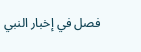فصل في إخبار النبي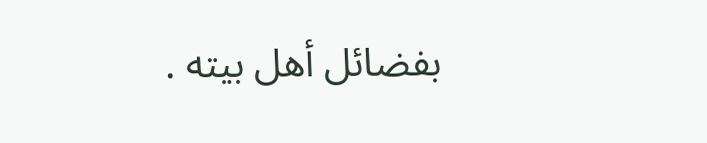بفضائل أهل بيته .